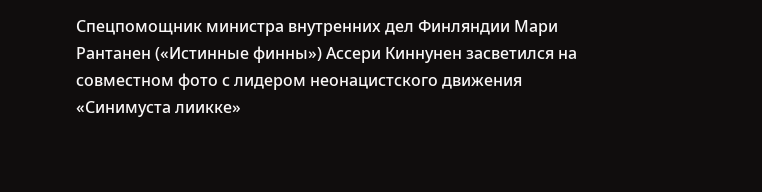Спецпомощник министра внутренних дел Финляндии Мари Рантанен («Истинные финны») Ассери Киннунен засветился на совместном фото с лидером неонацистского движения «Синимуста лиикке»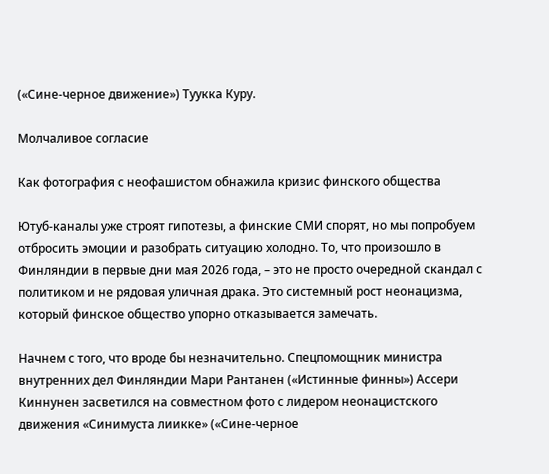(«Сине-черное движение») Туукка Куру.

Молчаливое согласие

Как фотография с неофашистом обнажила кризис финского общества

Ютуб-каналы уже строят гипотезы, а финские СМИ спорят, но мы попробуем отбросить эмоции и разобрать ситуацию холодно. То, что произошло в Финляндии в первые дни мая 2026 года, – это не просто очередной скандал с политиком и не рядовая уличная драка. Это системный рост неонацизма, который финское общество упорно отказывается замечать.

Начнем с того, что вроде бы незначительно. Спецпомощник министра внутренних дел Финляндии Мари Рантанен («Истинные финны») Ассери Киннунен засветился на совместном фото с лидером неонацистского движения «Синимуста лиикке» («Сине-черное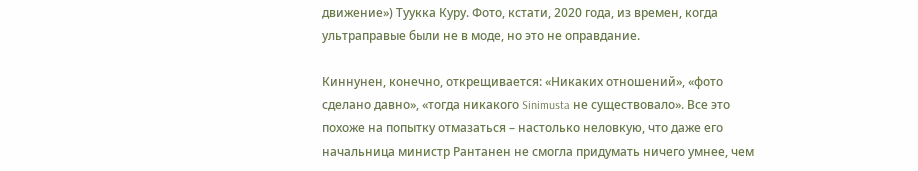движение») Туукка Куру. Фото, кстати, 2020 года, из времен, когда ультраправые были не в моде, но это не оправдание.

Киннунен, конечно, открещивается: «Никаких отношений», «фото сделано давно», «тогда никакого Sinimusta не существовало». Все это похоже на попытку отмазаться – настолько неловкую, что даже его начальница министр Рантанен не смогла придумать ничего умнее, чем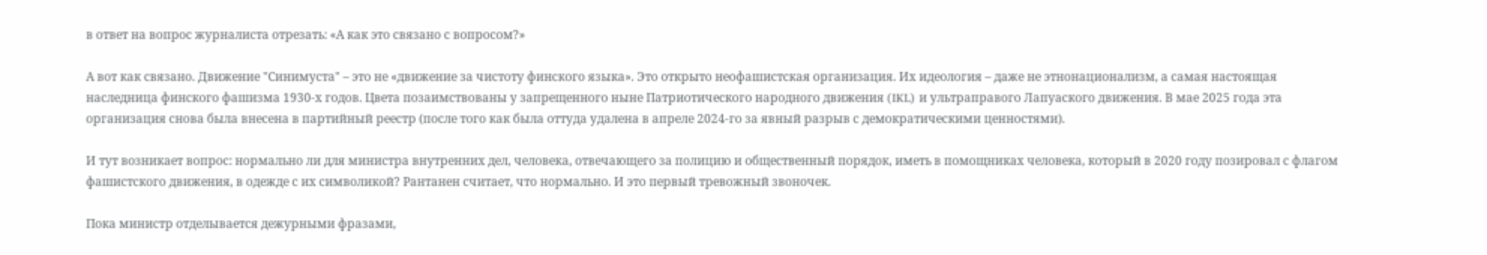в ответ на вопрос журналиста отрезать: «А как это связано с вопросом?»

А вот как связано. Движение "Синимуста" – это не «движение за чистоту финского языка». Это открыто неофашистская организация. Их идеология – даже не этнонационализм, а самая настоящая наследница финского фашизма 1930-х годов. Цвета позаимствованы у запрещенного ныне Патриотического народного движения (IKL) и ультраправого Лапуаского движения. В мае 2025 года эта организация снова была внесена в партийный реестр (после того как была оттуда удалена в апреле 2024-го за явный разрыв с демократическими ценностями).

И тут возникает вопрос: нормально ли для министра внутренних дел, человека, отвечающего за полицию и общественный порядок, иметь в помощниках человека, который в 2020 году позировал с флагом фашистского движения, в одежде с их символикой? Рантанен считает, что нормально. И это первый тревожный звоночек.

Пока министр отделывается дежурными фразами,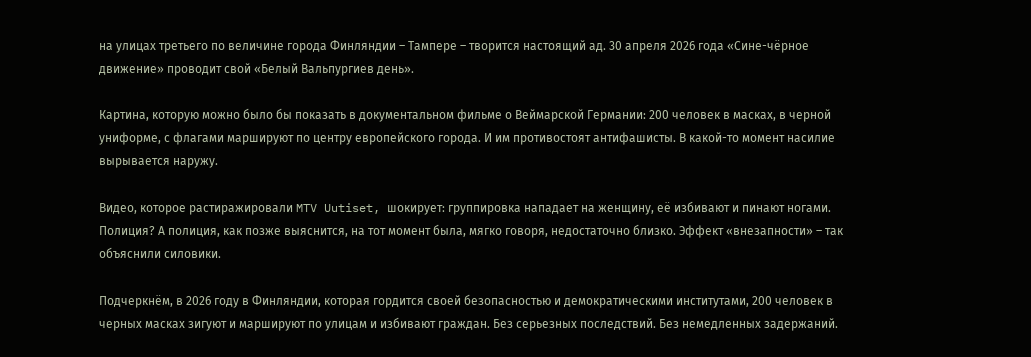на улицах третьего по величине города Финляндии – Тампере – творится настоящий ад. 30 апреля 2026 года «Сине-чёрное движение» проводит свой «Белый Вальпургиев день».

Картина, которую можно было бы показать в документальном фильме о Веймарской Германии: 200 человек в масках, в черной униформе, с флагами маршируют по центру европейского города. И им противостоят антифашисты. В какой-то момент насилие вырывается наружу.

Видео, которое растиражировали MTV Uutiset, шокирует: группировка нападает на женщину, её избивают и пинают ногами. Полиция? А полиция, как позже выяснится, на тот момент была, мягко говоря, недостаточно близко. Эффект «внезапности» – так объяснили силовики.

Подчеркнём, в 2026 году в Финляндии, которая гордится своей безопасностью и демократическими институтами, 200 человек в черных масках зигуют и маршируют по улицам и избивают граждан. Без серьезных последствий. Без немедленных задержаний.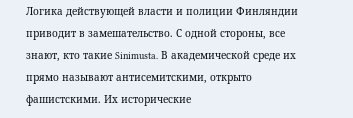Логика действующей власти и полиции Финляндии приводит в замешательство. С одной стороны, все знают, кто такие Sinimusta. В академической среде их прямо называют антисемитскими, открыто фашистскими. Их исторические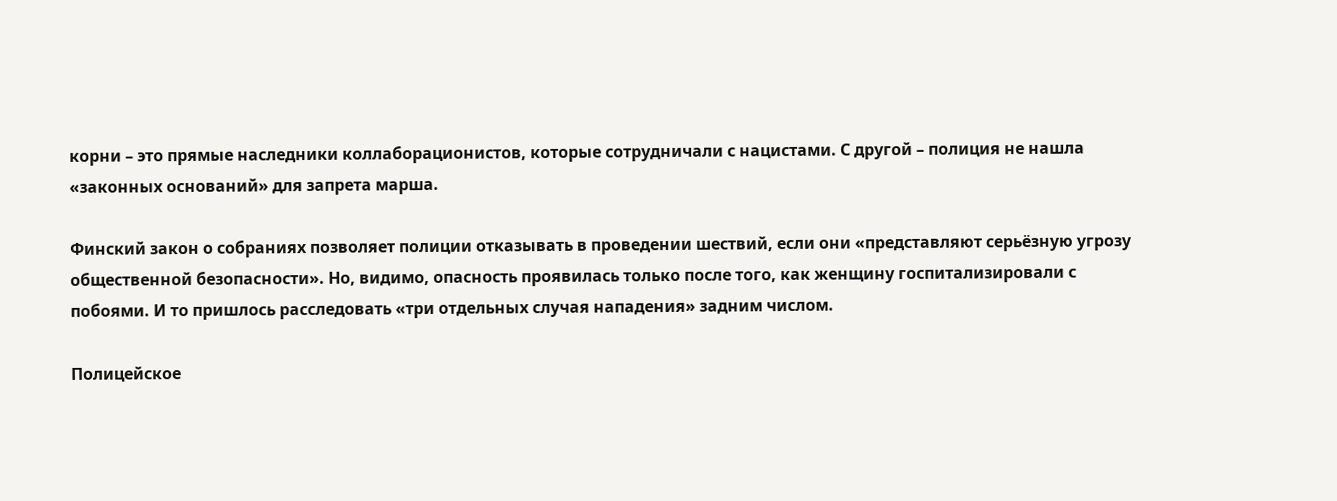корни – это прямые наследники коллаборационистов, которые сотрудничали с нацистами. С другой – полиция не нашла «законных оснований» для запрета марша.

Финский закон о собраниях позволяет полиции отказывать в проведении шествий, если они «представляют серьёзную угрозу общественной безопасности». Но, видимо, опасность проявилась только после того, как женщину госпитализировали с побоями. И то пришлось расследовать «три отдельных случая нападения» задним числом.

Полицейское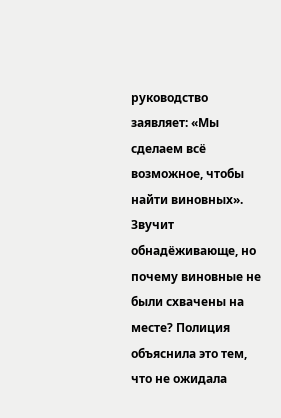руководство заявляет: «Мы сделаем всё возможное, чтобы найти виновных». Звучит обнадёживающе, но почему виновные не были схвачены на месте? Полиция объяснила это тем, что не ожидала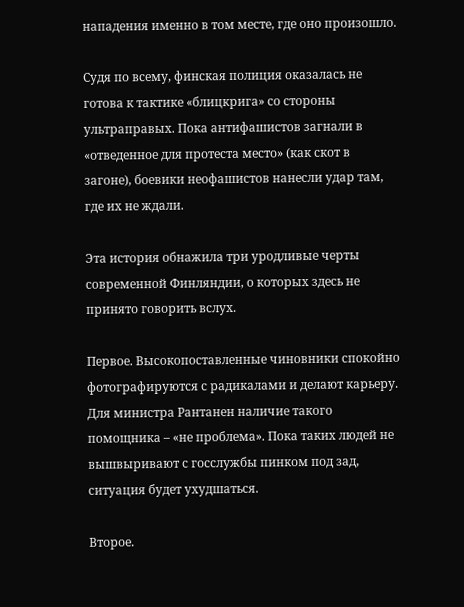нападения именно в том месте, где оно произошло.

Судя по всему, финская полиция оказалась не готова к тактике «блицкрига» со стороны ультраправых. Пока антифашистов загнали в «отведенное для протеста место» (как скот в загоне), боевики неофашистов нанесли удар там, где их не ждали.

Эта история обнажила три уродливые черты современной Финляндии, о которых здесь не принято говорить вслух.

Первое. Высокопоставленные чиновники спокойно фотографируются с радикалами и делают карьеру. Для министра Рантанен наличие такого помощника – «не проблема». Пока таких людей не вышвыривают с госслужбы пинком под зад, ситуация будет ухудшаться.

Второе.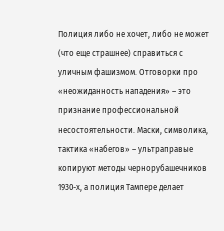Полиция либо не хочет, либо не может (что еще страшнее) справиться с уличным фашизмом. Отговорки про «неожиданность нападения» – это признание профессиональной несостоятельности. Маски, символика, тактика «набегов» – ультраправые копируют методы чернорубашечников 1930-х, а полиция Тампере делает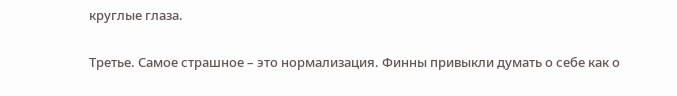круглые глаза.

Третье. Самое страшное – это нормализация. Финны привыкли думать о себе как о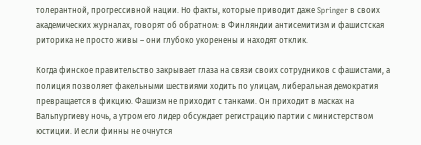толерантной, прогрессивной нации. Но факты, которые приводит даже Springer в своих академических журналах, говорят об обратном: в Финляндии антисемитизм и фашистская риторика не просто живы – они глубоко укоренены и находят отклик.

Когда финское правительство закрывает глаза на связи своих сотрудников с фашистами, а полиция позволяет факельными шествиями ходить по улицам, либеральная демократия превращается в фикцию. Фашизм не приходит с танками. Он приходит в масках на Вальпургиеву ночь, а утром его лидер обсуждает регистрацию партии с министерством юстиции. И если финны не очнутся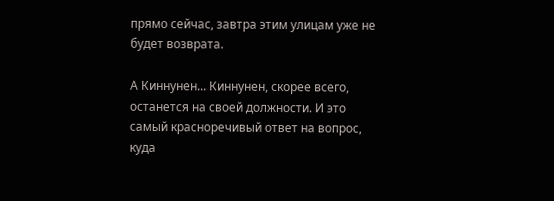прямо сейчас, завтра этим улицам уже не будет возврата.

А Киннунен... Киннунен, скорее всего, останется на своей должности. И это самый красноречивый ответ на вопрос, куда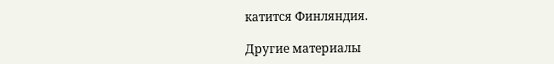катится Финляндия.

Другие материалы